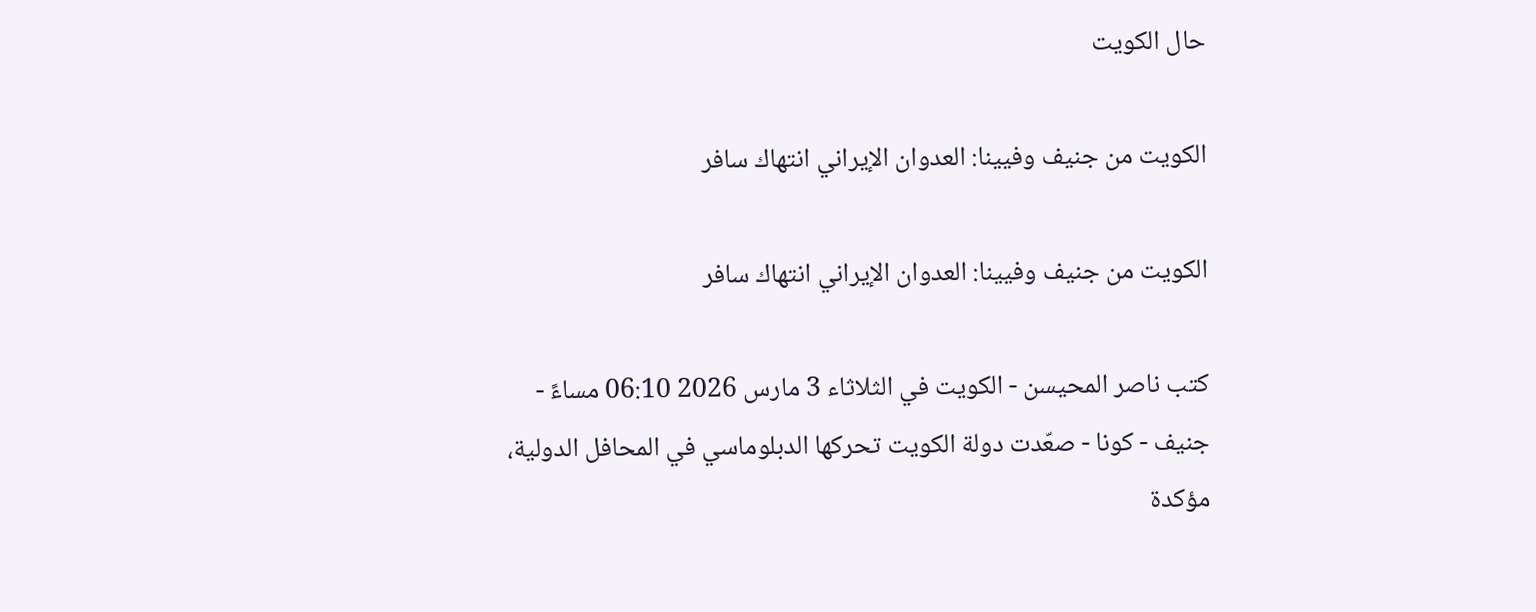حال الكويت

الكويت من جنيف وفيينا: العدوان الإيراني انتهاك سافر

الكويت من جنيف وفيينا: العدوان الإيراني انتهاك سافر

كتب ناصر المحيسن - الكويت في الثلاثاء 3 مارس 2026 06:10 مساءً - جنيف - كونا - صعّدت دولة الكويت تحركها الدبلوماسي في المحافل الدولية، مؤكدة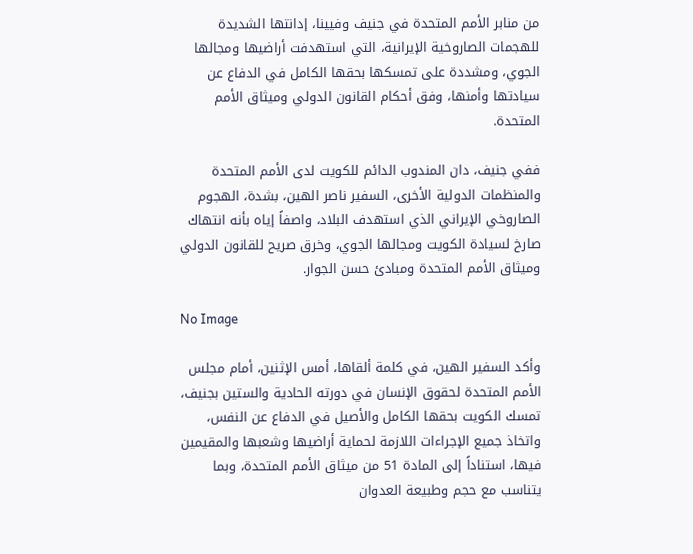من منابر الأمم المتحدة في جنيف وفيينا، إدانتها الشديدة للهجمات الصاروخية الإيرانية، التي استهدفت أراضيها ومجالها الجوي، ومشددة على تمسكها بحقها الكامل في الدفاع عن سيادتها وأمنها، وفق أحكام القانون الدولي وميثاق الأمم المتحدة.

ففي جنيف، دان المندوب الدائم للكويت لدى الأمم المتحدة والمنظمات الدولية الأخرى، السفير ناصر الهين، بشدة، الهجوم الصاروخي الإيراني الذي استهدف البلاد، واصفاً إياه بأنه انتهاك صارخ لسيادة الكويت ومجالها الجوي، وخرق صريح للقانون الدولي وميثاق الأمم المتحدة ومبادئ حسن الجوار.

No Image

وأكد السفير الهين، في كلمة ألقاها، أمس الإثنين، أمام مجلس الأمم المتحدة لحقوق الإنسان في دورته الحادية والستين بجنيف، تمسك الكويت بحقها الكامل والأصيل في الدفاع عن النفس، واتخاذ جميع الإجراءات اللازمة لحماية أراضيها وشعبها والمقيمين فيها، استناداً إلى المادة 51 من ميثاق الأمم المتحدة، وبما يتناسب مع حجم وطبيعة العدوان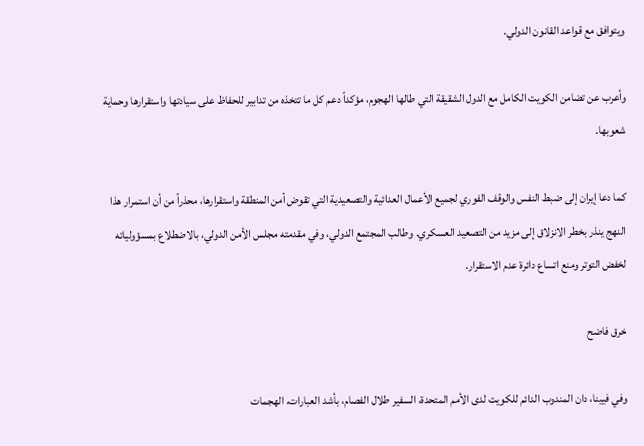ويتوافق مع قواعد القانون الدولي.

وأعرب عن تضامن الكويت الكامل مع الدول الشقيقة التي طالها الهجوم، مؤكداً دعم كل ما تتخذه من تدابير للحفاظ على سيادتها واستقرارها وحماية شعوبها.

كما دعا إيران إلى ضبط النفس والوقف الفوري لجميع الأعمال العدائية والتصعيدية التي تقوض أمن المنطقة واستقرارها، محذراً من أن استمرار هذا النهج ينذر بخطر الانزلاق إلى مزيد من التصعيد العسكري. وطالب المجتمع الدولي، وفي مقدمته مجلس الأمن الدولي، بالاضطلاع بمسؤولياته لخفض التوتر ومنع اتساع دائرة عدم الاستقرار.

خرق فاضح

وفي فيينا، دان المندوب الدائم للكويت لدى الأمم المتحدة، السفير طلال الفصام، بأشد العبارات، الهجمات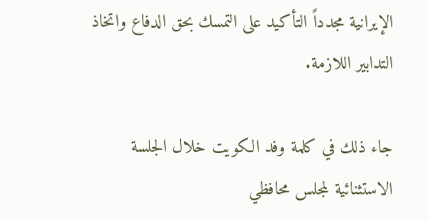الإيرانية مجدداً التأكيد على التمسك بحق الدفاع واتخاذ التدابير اللازمة.

جاء ذلك في كلمة وفد الكويت خلال الجلسة الاستثنائية لمجلس محافظي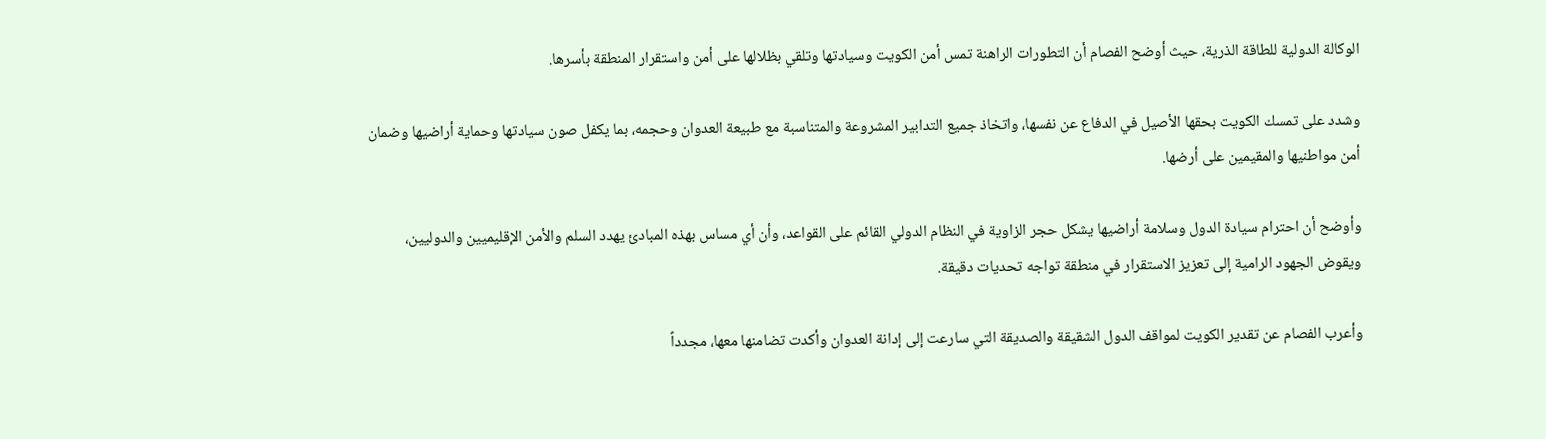الوكالة الدولية للطاقة الذرية، حيث أوضح الفصام أن التطورات الراهنة تمس أمن الكويت وسيادتها وتلقي بظلالها على أمن واستقرار المنطقة بأسرها.

وشدد على تمسك الكويت بحقها الأصيل في الدفاع عن نفسها، واتخاذ جميع التدابير المشروعة والمتناسبة مع طبيعة العدوان وحجمه، بما يكفل صون سيادتها وحماية أراضيها وضمان أمن مواطنيها والمقيمين على أرضها.

وأوضح أن احترام سيادة الدول وسلامة أراضيها يشكل حجر الزاوية في النظام الدولي القائم على القواعد، وأن أي مساس بهذه المبادئ يهدد السلم والأمن الإقليميين والدوليين، ويقوض الجهود الرامية إلى تعزيز الاستقرار في منطقة تواجه تحديات دقيقة.

وأعرب الفصام عن تقدير الكويت لمواقف الدول الشقيقة والصديقة التي سارعت إلى إدانة العدوان وأكدت تضامنها معها، مجدداً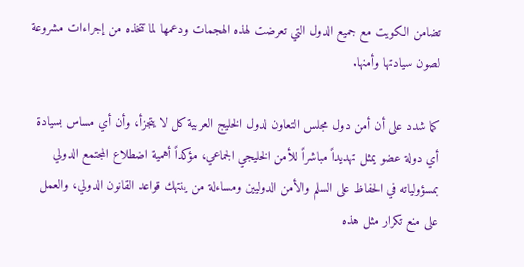تضامن الكويت مع جميع الدول التي تعرضت لهذه الهجمات ودعمها لما تتخذه من إجراءات مشروعة لصون سيادتها وأمنها.

كما شدد على أن أمن دول مجلس التعاون لدول الخليج العربية كل لا يتجزأ، وأن أي مساس بسيادة أي دولة عضو يمثل تهديداً مباشراً للأمن الخليجي الجماعي، مؤكداً أهمية اضطلاع المجتمع الدولي بمسؤولياته في الحفاظ على السلم والأمن الدوليين ومساءلة من ينتهك قواعد القانون الدولي، والعمل على منع تكرار مثل هذه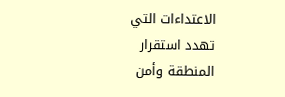الاعتداءات التي تهدد استقرار المنطقة وأمن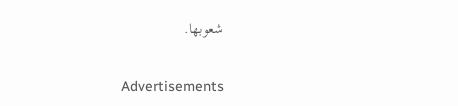شعوبها.

Advertisements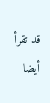قد تقرأ أيضا